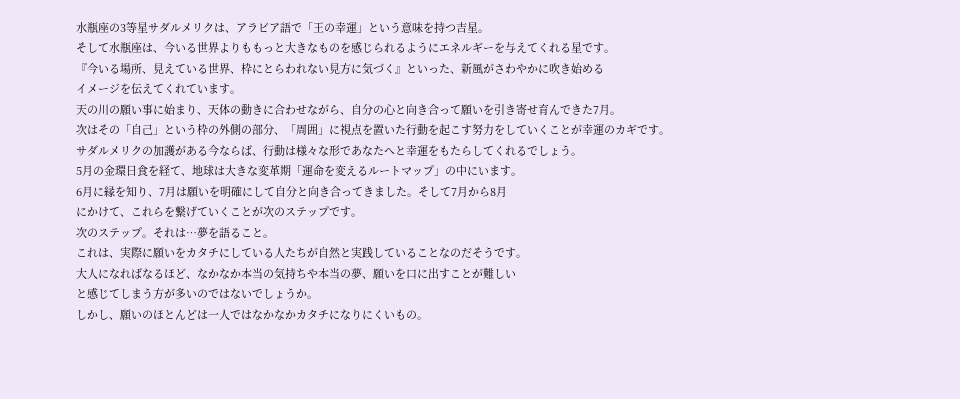水瓶座の3等星サダルメリクは、アラビア語で「王の幸運」という意味を持つ吉星。
そして水瓶座は、今いる世界よりももっと大きなものを感じられるようにエネルギーを与えてくれる星です。
『今いる場所、見えている世界、枠にとらわれない見方に気づく』といった、新風がさわやかに吹き始める
イメージを伝えてくれています。
天の川の願い事に始まり、天体の動きに合わせながら、自分の心と向き合って願いを引き寄せ育んできた7月。
次はその「自己」という枠の外側の部分、「周囲」に視点を置いた行動を起こす努力をしていくことが幸運のカギです。
サダルメリクの加護がある今ならば、行動は様々な形であなたへと幸運をもたらしてくれるでしょう。
5月の金環日食を経て、地球は大きな変革期「運命を変えるルートマップ」の中にいます。
6月に縁を知り、7月は願いを明確にして自分と向き合ってきました。そして7月から8月
にかけて、これらを繋げていくことが次のステップです。
次のステップ。それは…夢を語ること。
これは、実際に願いをカタチにしている人たちが自然と実践していることなのだそうです。
大人になればなるほど、なかなか本当の気持ちや本当の夢、願いを口に出すことが難しい
と感じてしまう方が多いのではないでしょうか。
しかし、願いのほとんどは一人ではなかなかカタチになりにくいもの。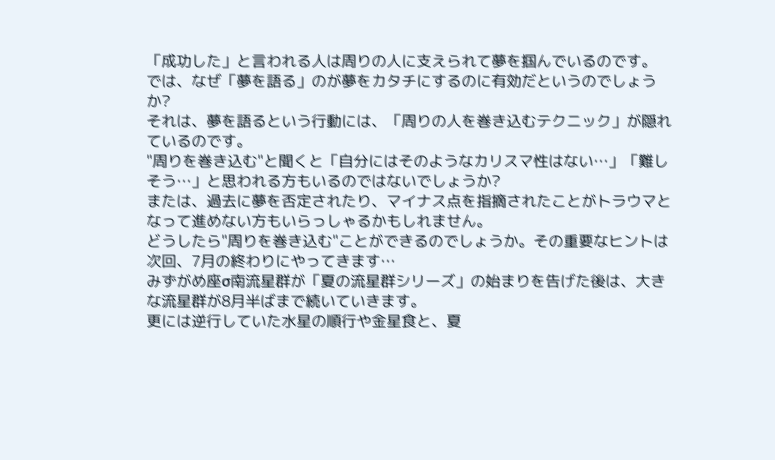「成功した」と言われる人は周りの人に支えられて夢を掴んでいるのです。
では、なぜ「夢を語る」のが夢をカタチにするのに有効だというのでしょうか?
それは、夢を語るという行動には、「周りの人を巻き込むテクニック」が隠れているのです。
"周りを巻き込む"と聞くと「自分にはそのようなカリスマ性はない…」「難しそう…」と思われる方もいるのではないでしょうか?
または、過去に夢を否定されたり、マイナス点を指摘されたことがトラウマとなって進めない方もいらっしゃるかもしれません。
どうしたら"周りを巻き込む"ことができるのでしょうか。その重要なヒントは次回、7月の終わりにやってきます…
みずがめ座σ南流星群が「夏の流星群シリーズ」の始まりを告げた後は、大きな流星群が8月半ばまで続いていきます。
更には逆行していた水星の順行や金星食と、夏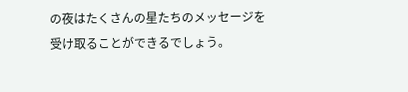の夜はたくさんの星たちのメッセージを受け取ることができるでしょう。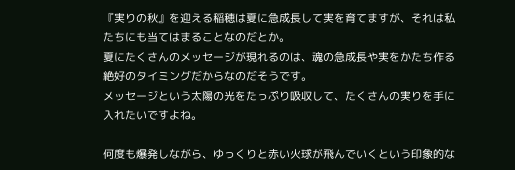『実りの秋』を迎える稲穂は夏に急成長して実を育てますが、それは私たちにも当てはまることなのだとか。
夏にたくさんのメッセージが現れるのは、魂の急成長や実をかたち作る絶好のタイミングだからなのだそうです。
メッセージという太陽の光をたっぷり吸収して、たくさんの実りを手に入れたいですよね。

何度も爆発しながら、ゆっくりと赤い火球が飛んでいくという印象的な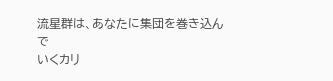流星群は、あなたに集団を巻き込んで
いくカリ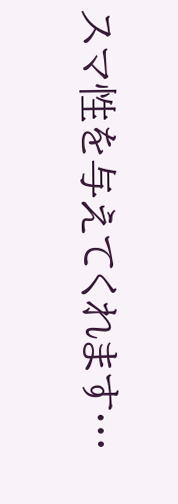スマ性を与えてくれます…